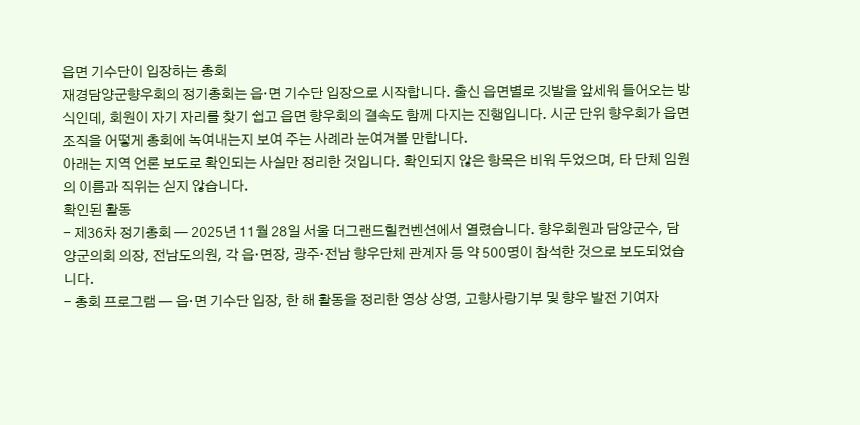읍면 기수단이 입장하는 총회
재경담양군향우회의 정기총회는 읍·면 기수단 입장으로 시작합니다. 출신 읍면별로 깃발을 앞세워 들어오는 방식인데, 회원이 자기 자리를 찾기 쉽고 읍면 향우회의 결속도 함께 다지는 진행입니다. 시군 단위 향우회가 읍면 조직을 어떻게 총회에 녹여내는지 보여 주는 사례라 눈여겨볼 만합니다.
아래는 지역 언론 보도로 확인되는 사실만 정리한 것입니다. 확인되지 않은 항목은 비워 두었으며, 타 단체 임원의 이름과 직위는 싣지 않습니다.
확인된 활동
- 제36차 정기총회 — 2025년 11월 28일 서울 더그랜드힐컨벤션에서 열렸습니다. 향우회원과 담양군수, 담양군의회 의장, 전남도의원, 각 읍·면장, 광주·전남 향우단체 관계자 등 약 500명이 참석한 것으로 보도되었습니다.
- 총회 프로그램 — 읍·면 기수단 입장, 한 해 활동을 정리한 영상 상영, 고향사랑기부 및 향우 발전 기여자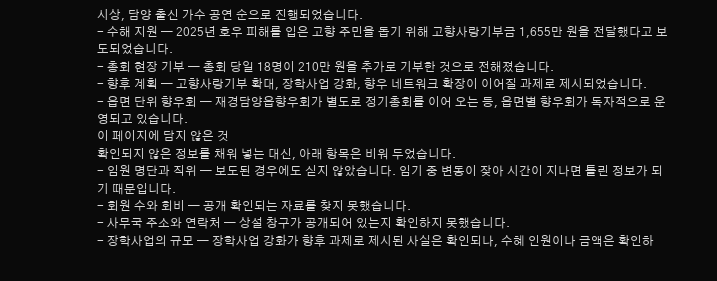시상, 담양 출신 가수 공연 순으로 진행되었습니다.
- 수해 지원 — 2025년 호우 피해를 입은 고향 주민을 돕기 위해 고향사랑기부금 1,655만 원을 전달했다고 보도되었습니다.
- 총회 현장 기부 — 총회 당일 18명이 210만 원을 추가로 기부한 것으로 전해졌습니다.
- 향후 계획 — 고향사랑기부 확대, 장학사업 강화, 향우 네트워크 확장이 이어질 과제로 제시되었습니다.
- 읍면 단위 향우회 — 재경담양읍향우회가 별도로 정기총회를 이어 오는 등, 읍면별 향우회가 독자적으로 운영되고 있습니다.
이 페이지에 담지 않은 것
확인되지 않은 정보를 채워 넣는 대신, 아래 항목은 비워 두었습니다.
- 임원 명단과 직위 — 보도된 경우에도 싣지 않았습니다. 임기 중 변동이 잦아 시간이 지나면 틀린 정보가 되기 때문입니다.
- 회원 수와 회비 — 공개 확인되는 자료를 찾지 못했습니다.
- 사무국 주소와 연락처 — 상설 창구가 공개되어 있는지 확인하지 못했습니다.
- 장학사업의 규모 — 장학사업 강화가 향후 과제로 제시된 사실은 확인되나, 수혜 인원이나 금액은 확인하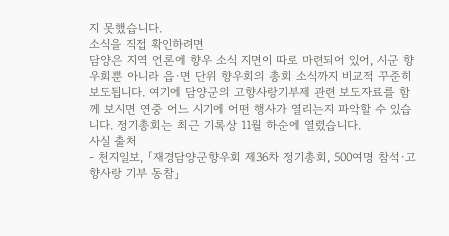지 못했습니다.
소식을 직접 확인하려면
담양은 지역 언론에 향우 소식 지면이 따로 마련되어 있어, 시군 향우회뿐 아니라 읍·면 단위 향우회의 총회 소식까지 비교적 꾸준히 보도됩니다. 여기에 담양군의 고향사랑기부제 관련 보도자료를 함께 보시면 연중 어느 시기에 어떤 행사가 열리는지 파악할 수 있습니다. 정기총회는 최근 기록상 11월 하순에 열렸습니다.
사실 출처
- 천지일보, 「재경담양군향우회 제36차 정기총회, 500여명 참석·고향사랑 기부 동참」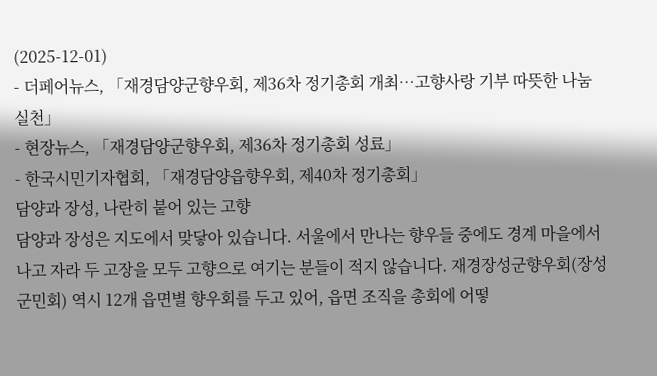(2025-12-01)
- 더페어뉴스, 「재경담양군향우회, 제36차 정기총회 개최…고향사랑 기부 따뜻한 나눔 실천」
- 현장뉴스, 「재경담양군향우회, 제36차 정기총회 성료」
- 한국시민기자협회, 「재경담양읍향우회, 제40차 정기총회」
담양과 장성, 나란히 붙어 있는 고향
담양과 장성은 지도에서 맞닿아 있습니다. 서울에서 만나는 향우들 중에도 경계 마을에서 나고 자라 두 고장을 모두 고향으로 여기는 분들이 적지 않습니다. 재경장성군향우회(장성군민회) 역시 12개 읍면별 향우회를 두고 있어, 읍면 조직을 총회에 어떻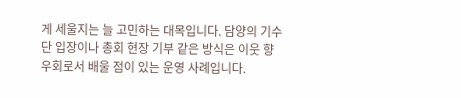게 세울지는 늘 고민하는 대목입니다. 담양의 기수단 입장이나 총회 현장 기부 같은 방식은 이웃 향우회로서 배울 점이 있는 운영 사례입니다.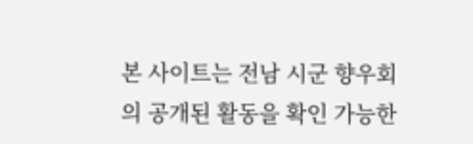본 사이트는 전남 시군 향우회의 공개된 활동을 확인 가능한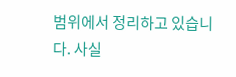범위에서 정리하고 있습니다. 사실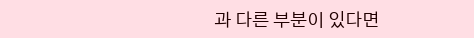과 다른 부분이 있다면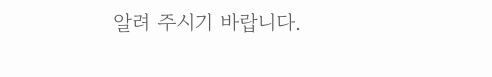알려 주시기 바랍니다.